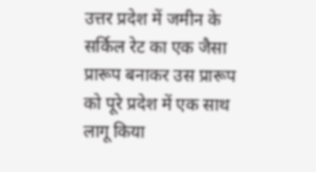उत्तर प्रदेश में जमीन के सर्किल रेट का एक जैसा प्रारूप बनाकर उस प्रारूप को पूरे प्रदेश में एक साथ लागू किया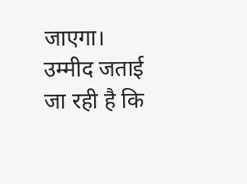जाएगा। उम्मीद जताई जा रही है कि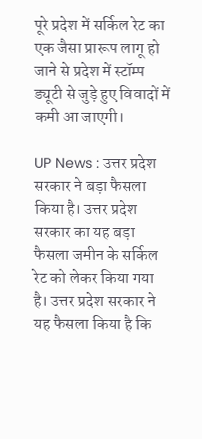पूरे प्रदेश में सर्किल रेट का एक जैसा प्रारूप लागू हो जाने से प्रदेश में स्टॉम्प ड्यूटी से जुड़े हुए विवादों में कमी आ जाएगी।

UP News : उत्तर प्रदेश सरकार ने बड़ा फैसला किया है। उत्तर प्रदेश सरकार का यह बड़ा फैसला जमीन के सर्किल रेट को लेकर किया गया है। उत्तर प्रदेश सरकार ने यह फैसला किया है कि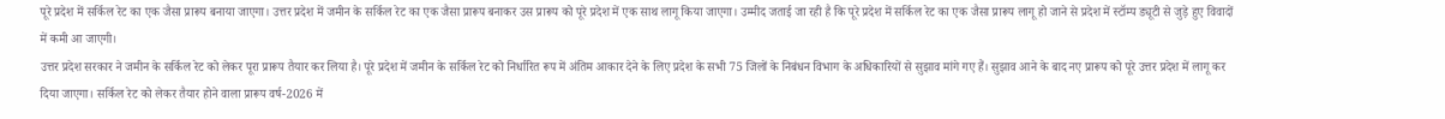पूरे प्रदेश में सर्किल रेट का एक जैसा प्रारूप बनाया जाएगा। उत्तर प्रदेश में जमीन के सर्किल रेट का एक जैसा प्रारूप बनाकर उस प्रारूप को पूरे प्रदेश में एक साथ लागू किया जाएगा। उम्मीद जताई जा रही है कि पूरे प्रदेश में सर्किल रेट का एक जैसा प्रारूप लागू हो जाने से प्रदेश में स्टॉम्प ड्यूटी से जुड़े हुए विवादों में कमी आ जाएगी।
उत्तर प्रदेश सरकार ने जमीन के सर्किल रेट को लेकर पूरा प्रारूप तैयार कर लिया है। पूरे प्रदेश में जमीन के सर्किल रेट को निर्धारित रूप में अंतिम आकार देने के लिए प्रदेश के सभी 75 जिलों के निबंधन विभाग के अधिकारियों से सुझाव मांगे गए हैं। सुझाव आने के बाद नए प्रारूप को पूरे उत्तर प्रदेश में लागू कर दिया जाएगा। सर्किल रेट को लेकर तैयार होने वाला प्रारूप वर्ष-2026 में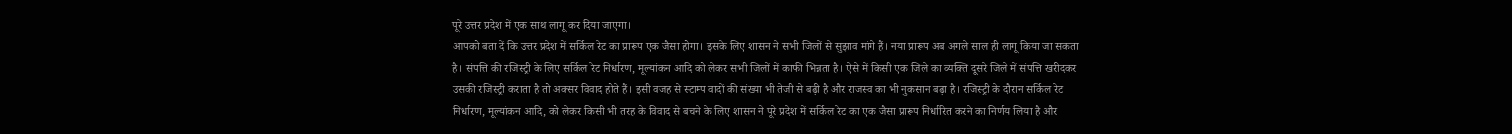पूरे उत्तर प्रदेश में एक साथ लागू कर दिया जाएगा।
आपको बता दें कि उत्तर प्रदेश में सर्किल रेट का प्रारूप एक जैसा होगा। इसके लिए शासन ने सभी जिलों से सुझाव मांगे हैं। नया प्रारूप अब अगले साल ही लागू किया जा सकता है। संपत्ति की रजिस्ट्री के लिए सर्किल रेट निर्धारण, मूल्यांकन आदि को लेकर सभी जिलों में काफी भिन्नता है। ऐसे में किसी एक जिले का व्यक्ति दूसरे जिले में संपत्ति खरीदकर उसकी रजिस्ट्री कराता है तो अक्सर विवाद होते हैं। इसी वजह से स्टाम्प वादों की संख्या भी तेजी से बढ़ी है और राजस्व का भी नुकसान बढ़ा है। रजिस्ट्री के दौरान सर्किल रेट निर्धारण, मूल्यांकन आदि, को लेकर किसी भी तरह के विवाद से बचने के लिए शासन ने पूरे प्रदेश में सर्किल रेट का एक जैसा प्रारूप निर्धारित करने का निर्णय लिया है और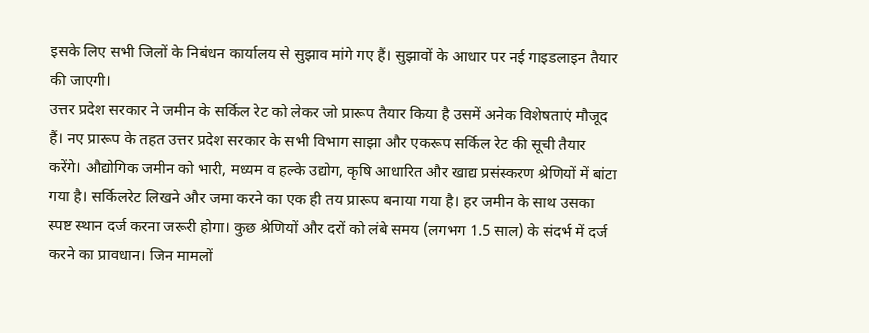इसके लिए सभी जिलों के निबंधन कार्यालय से सुझाव मांगे गए हैं। सुझावों के आधार पर नई गाइडलाइन तैयार की जाएगी।
उत्तर प्रदेश सरकार ने जमीन के सर्किल रेट को लेकर जो प्रारूप तैयार किया है उसमें अनेक विशेषताएं मौजूद हैं। नए प्रारूप के तहत उत्तर प्रदेश सरकार के सभी विभाग साझा और एकरूप सर्किल रेट की सूची तैयार करेंगे। औद्योगिक जमीन को भारी, मध्यम व हल्के उद्योग, कृषि आधारित और खाद्य प्रसंस्करण श्रेणियों में बांटा गया है। सर्किलरेट लिखने और जमा करने का एक ही तय प्रारूप बनाया गया है। हर जमीन के साथ उसका स्पष्ट स्थान दर्ज करना जरूरी होगा। कुछ श्रेणियों और दरों को लंबे समय (लगभग 1.5 साल) के संदर्भ में दर्ज करने का प्रावधान। जिन मामलों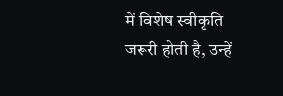में विशेष स्वीकृति जरूरी होती है, उन्हें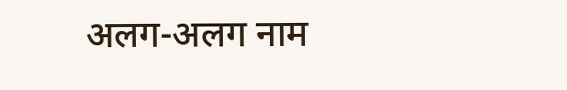अलग-अलग नाम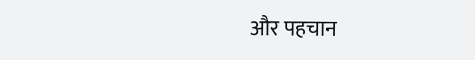और पहचान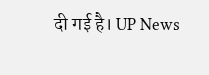दी गई है। UP News